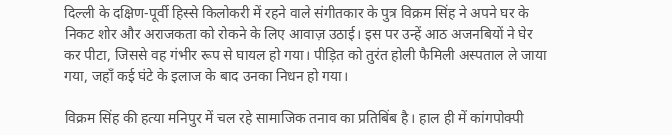दिल्ली के दक्षिण‑पूर्वी हिस्से किलोकरी में रहने वाले संगीतकार के पुत्र विक्रम सिंह ने अपने घर के निकट शोर और अराजकता को रोकने के लिए आवाज़ उठाई। इस पर उन्हें आठ अजनबियों ने घेर कर पीटा, जिससे वह गंभीर रूप से घायल हो गया। पीड़ित को तुरंत होली फैमिली अस्पताल ले जाया गया, जहाँ कई घंटे के इलाज के बाद उनका निधन हो गया।

विक्रम सिंह की हत्या मनिपुर में चल रहे सामाजिक तनाव का प्रतिबिंब है। हाल ही में कांगपोक्पी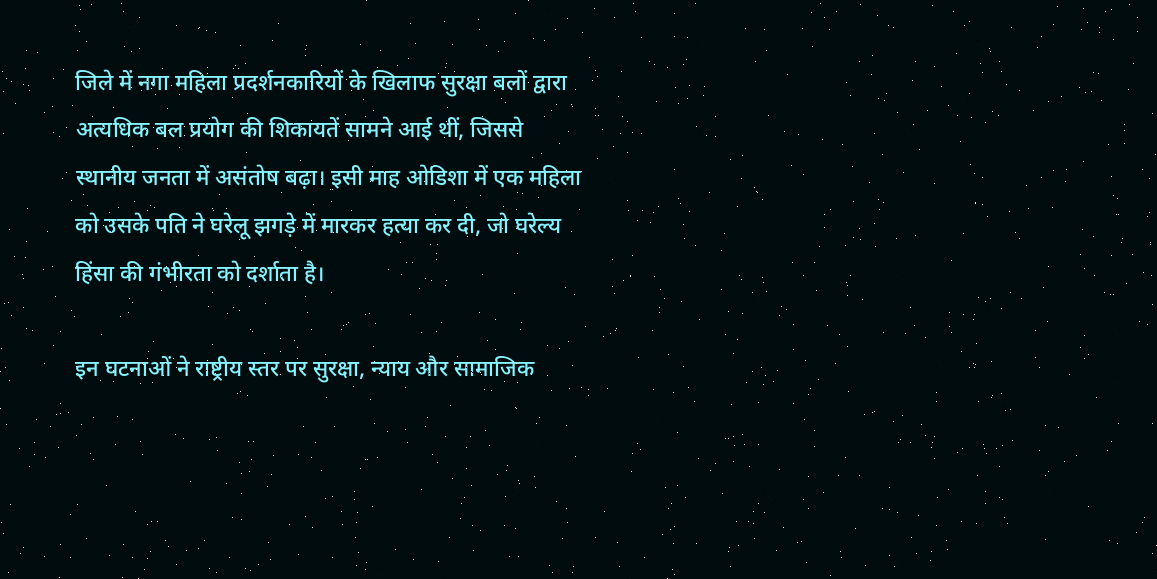जिले में नगा महिला प्रदर्शनकारियों के खिलाफ सुरक्षा बलों द्वारा अत्यधिक बल प्रयोग की शिकायतें सामने आई थीं, जिससे स्थानीय जनता में असंतोष बढ़ा। इसी माह ओडिशा में एक महिला को उसके पति ने घरेलू झगड़े में मारकर हत्या कर दी, जो घरेल्य हिंसा की गंभीरता को दर्शाता है।

इन घटनाओं ने राष्ट्रीय स्तर पर सुरक्षा, न्याय और सामाजिक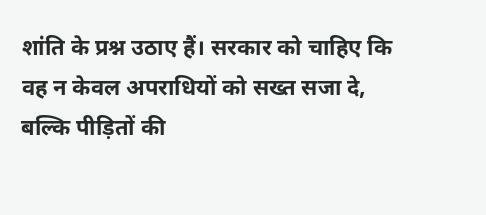शांति के प्रश्न उठाए हैं। सरकार को चाहिए कि वह न केवल अपराधियों को सख्त सजा दे, बल्कि पीड़ितों की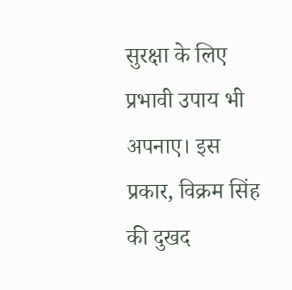सुरक्षा के लिए प्रभावी उपाय भी अपनाए। इस प्रकार, विक्रम सिंह की दुखद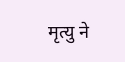मृत्यु ने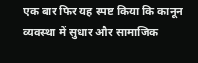एक बार फिर यह स्पष्ट किया कि कानून व्यवस्था में सुधार और सामाजिक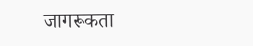जागरूकता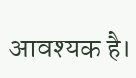आवश्यक है।